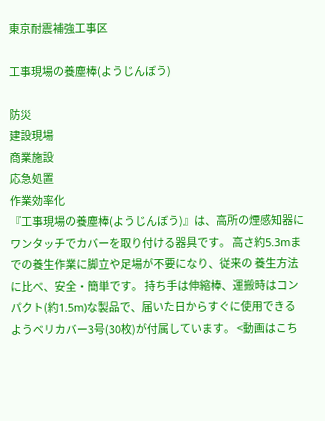東京耐震補強工事区

工事現場の養塵棒(ようじんぼう)

防災
建設現場
商業施設
応急処置
作業効率化
『工事現場の養塵棒(ようじんぼう)』は、高所の煙感知器に ワンタッチでカバーを取り付ける器具です。 高さ約5.3mまでの養生作業に脚立や足場が不要になり、従来の 養生方法に比べ、安全・簡単です。 持ち手は伸縮棒、運搬時はコンパクト(約1.5m)な製品で、届いた日からすぐに使用できるようベリカバー3号(30枚)が付属しています。 <動画はこち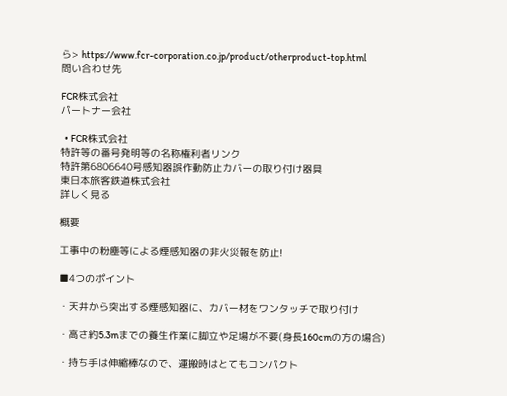ら> https://www.fcr-corporation.co.jp/product/otherproduct-top.html
問い合わせ先

FCR株式会社
パートナー会社

  • FCR株式会社
特許等の番号発明等の名称権利者リンク
特許第6806640号感知器誤作動防止カバーの取り付け器具
東日本旅客鉄道株式会社
詳しく見る

概要

工事中の粉塵等による煙感知器の非火災報を防止!

■4つのポイント

・天井から突出する煙感知器に、カバー材をワンタッチで取り付け

・高さ約5.3mまでの養生作業に脚立や足場が不要(身長160cmの方の場合)

・持ち手は伸縮棒なので、運搬時はとてもコンパクト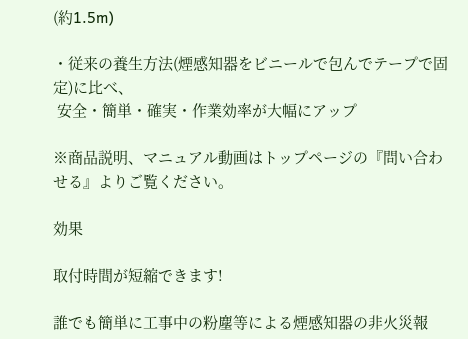(約1.5m)

・従来の養生方法(煙感知器をビニールで包んでテープで固定)に比べ、
 安全・簡単・確実・作業効率が大幅にアップ

※商品説明、マニュアル動画はトップページの『問い合わせる』よりご覧ください。

効果

取付時間が短縮できます!

誰でも簡単に工事中の粉塵等による煙感知器の非火災報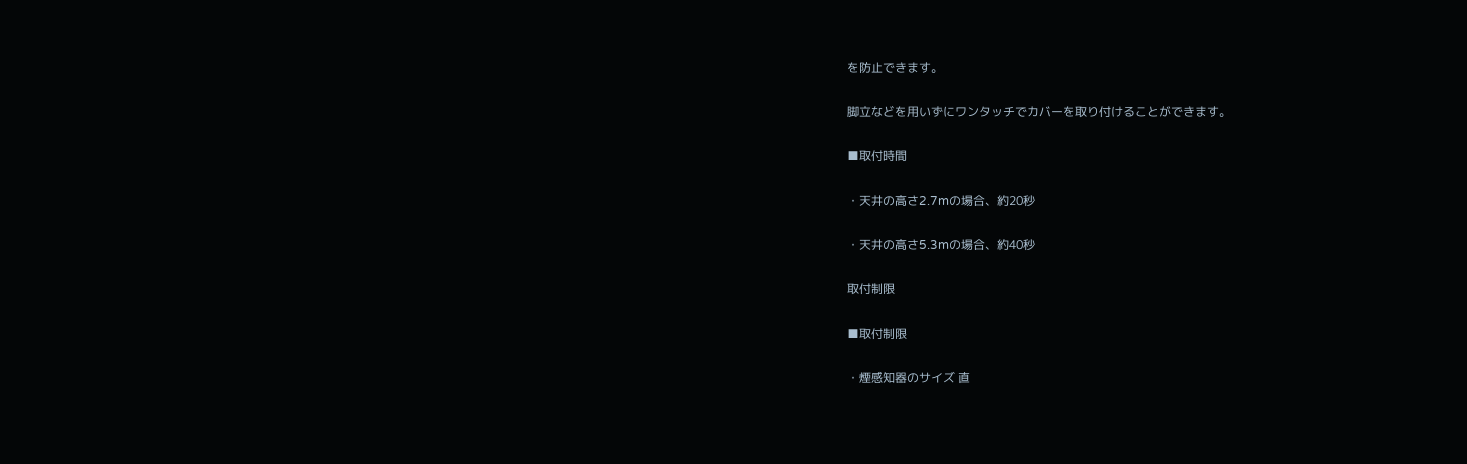を防止できます。

脚立などを用いずにワンタッチでカバーを取り付けることができます。

■取付時間

・天井の高さ2.7mの場合、約20秒

・天井の高さ5.3mの場合、約40秒

取付制限

■取付制限

・煙感知器のサイズ 直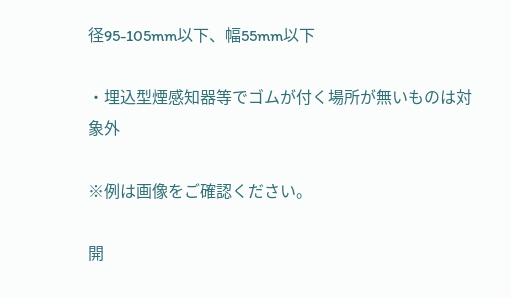径95-105mm以下、幅55mm以下

・埋込型煙感知器等でゴムが付く場所が無いものは対象外

※例は画像をご確認ください。

開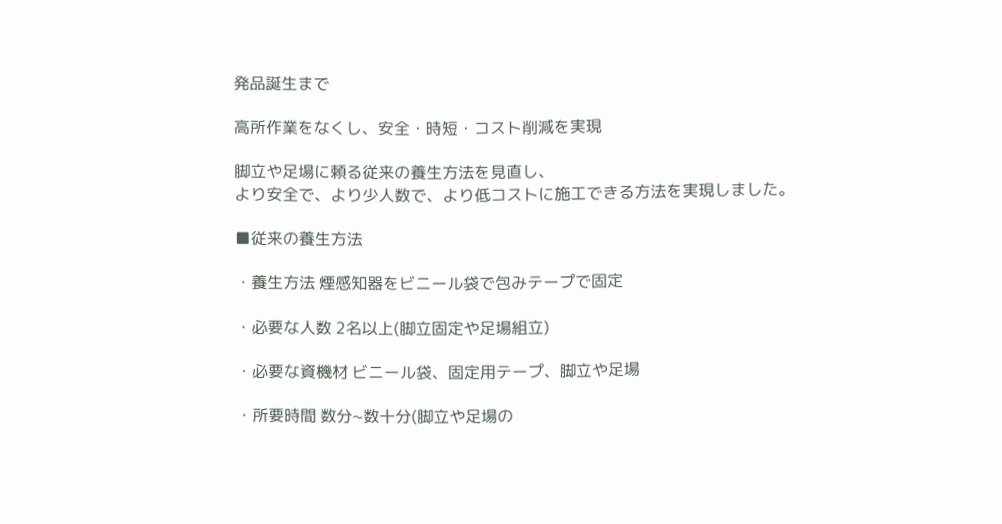発品誕生まで

高所作業をなくし、安全・時短・コスト削減を実現

脚立や足場に頼る従来の養生方法を見直し、
より安全で、より少人数で、より低コストに施工できる方法を実現しました。

■従来の養生方法

・養生方法 煙感知器をビニール袋で包みテープで固定

・必要な人数 2名以上(脚立固定や足場組立)

・必要な資機材 ビニール袋、固定用テープ、脚立や足場

・所要時間 数分~数十分(脚立や足場の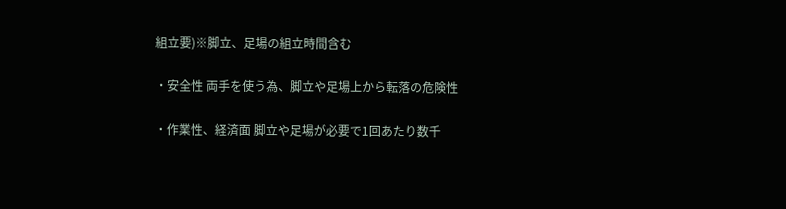組立要)※脚立、足場の組立時間含む

・安全性 両手を使う為、脚立や足場上から転落の危険性

・作業性、経済面 脚立や足場が必要で1回あたり数千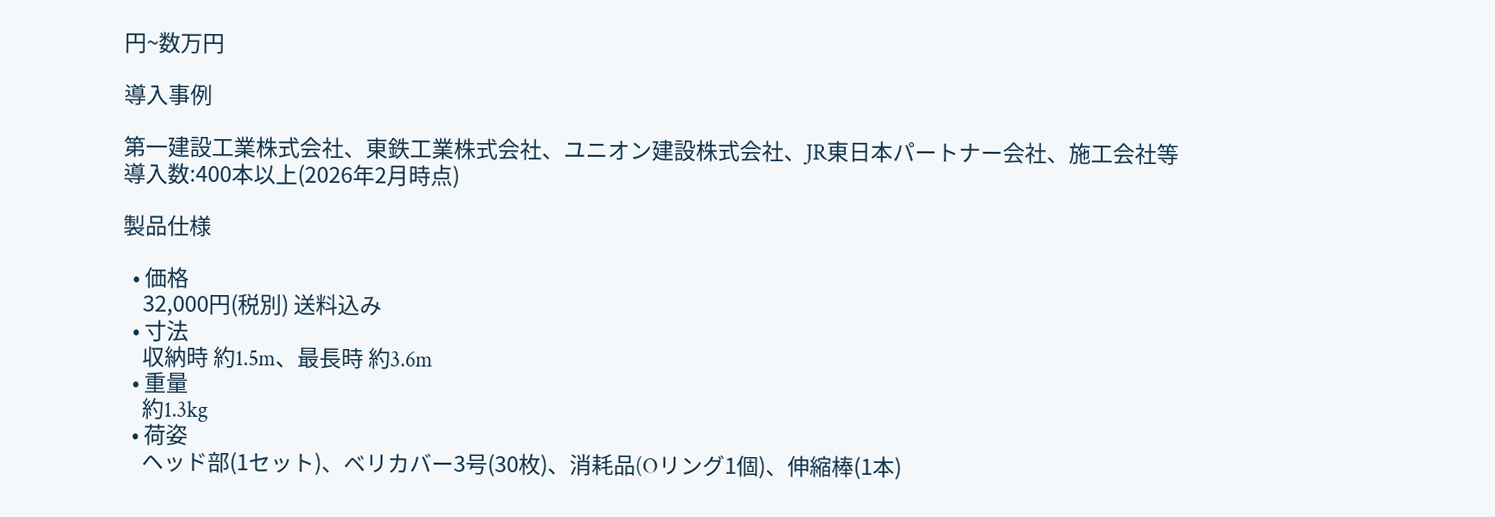円~数万円

導入事例

第一建設工業株式会社、東鉄工業株式会社、ユニオン建設株式会社、JR東日本パートナー会社、施工会社等
導入数:400本以上(2026年2月時点)

製品仕様

  • 価格
    32,000円(税別) 送料込み
  • 寸法
    収納時 約1.5m、最長時 約3.6m
  • 重量
    約1.3kg
  • 荷姿
    ヘッド部(1セット)、ベリカバー3号(30枚)、消耗品(Oリング1個)、伸縮棒(1本)